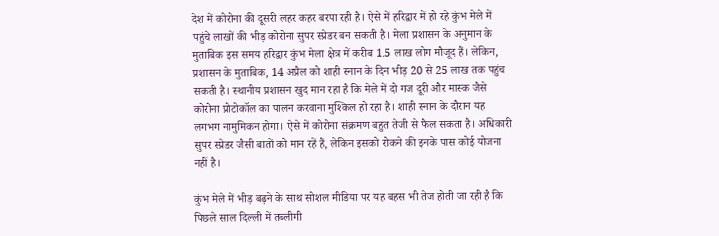देश में कोरोना की दूसरी लहर कहर बरपा रही है। ऐसे में हरिद्वार में हो रहे कुंभ मेले में पहुंचे लाखों की भीड़ कोरोना सुपर स्प्रेडर बन सकती है। मेला प्रशासन के अनुमान के मुताबिक इस समय हरिद्वार कुंभ मेला क्षेत्र में करीब 1.5 लाख लोग मौजूद हैं। लेकिन, प्रशासन के मुताबिक, 14 अप्रैल को शाही स्नान के दिन भीड़ 20 से 25 लाख तक पहुंच सकती है। स्थानीय प्रशासन खुद मान रहा है कि मेले में दो गज दूरी और मास्क जैसे कोरोना प्रोटोकॉल का पालन करवाना मुश्किल हो रहा है। शाही स्नान के दौरान यह लगभग नामुमिकन होगा। ऐसे में कोरोना संक्रमण बहुत तेजी से फैल सकता है। अधिकारी सुपर स्प्रेडर जैसी बातों को मान रहें हैं, लेकिन इसको रोकने की इनके पास कोई योजना नहीं है।

कुंभ मेले में भीड़ बढ़ने के साथ सोशल मीडिया पर यह बहस भी तेज होती जा रही है कि पिछले साल दिल्ली में तब्लीगी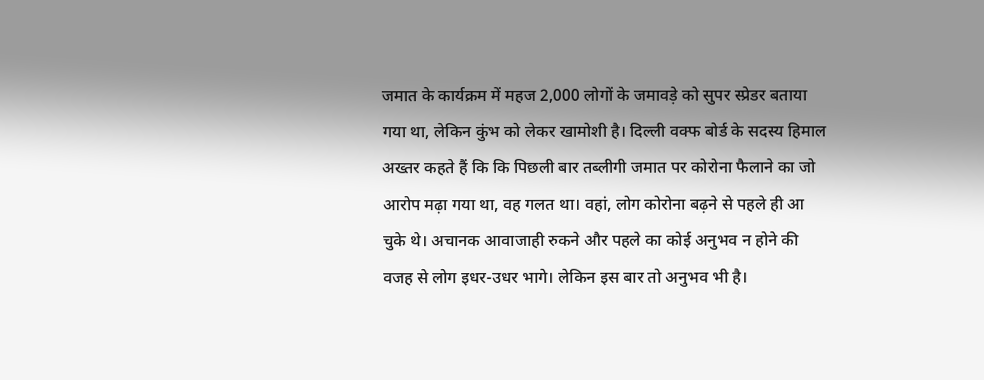जमात के कार्यक्रम में महज 2,000 लोगों के जमावड़े को सुपर स्प्रेडर बताया गया था, लेकिन कुंभ को लेकर खामोशी है। दिल्ली वक्फ बोर्ड के सदस्य हिमाल अख्तर कहते हैं कि कि पिछली बार तब्लीगी जमात पर कोरोना फैलाने का जो आरोप मढ़ा गया था, वह गलत था। वहां, लोग कोरोना बढ़ने से पहले ही आ चुके थे। अचानक आवाजाही रुकने और पहले का कोई अनुभव न होने की वजह से लोग इधर-उधर भागे। लेकिन इस बार तो अनुभव भी है।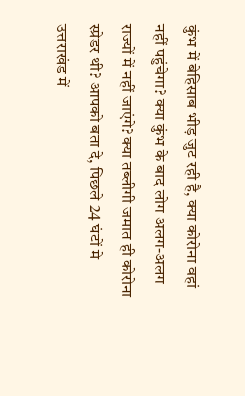कुंभ में बेहिसाब भीड़ जुट रही है, क्या कोरोना वहां नहीं पहुंचेगा? क्या कुंभ के बाद लोग अलग-अलग राज्यों में नहीं जाएंगे? क्या तब्लीगी जमात ही कोरोना स्प्रेडर थी? आपको बता दे, पिछले 24 घंटों मे उत्तराखंड में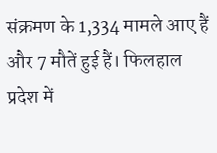संक्रमण के 1,334 मामले आए हैं और 7 मौतें हुई हैं। फिलहाल प्रदेश में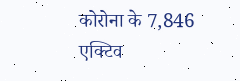कोरोना के 7,846 एक्टिव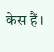केस हैं।